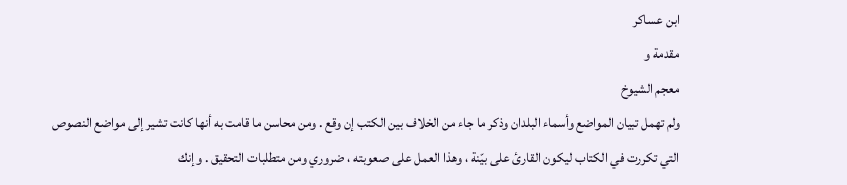ابن عساكر
مقدمة و
معجم الشيوخ
ولم تهمل تبيان المواضع وأسماء البلدان وذكر ما جاء من الخلاف بين الكتب إن وقع . ومن محاسن ما قامت به أنها كانت تشير إلى مواضع النصوص التي تكررت في الكتاب ليكون القارئ على بيّنة ، وهذا العمل على صعوبته ، ضروري ومن متطلبات التحقيق . وإنك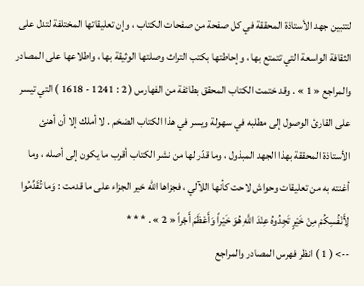لتتبين جهد الأستاذة المحققة في كل صفحة من صفحات الكتاب ، وإن تعليقاتها المختلفة لتدل على الثقافة الواسعة التي تتمتع بها ، وإحاطتها بكتب التراث وصلتها الوثيقة بها ، واطلاعها على المصادر والمراجع « 1 » . وقد ختمت الكتاب المحقق بطائفة من الفهارس ( 2 : 1241 - 1618 ) التي تيسر على القارئ الوصول إلى مطلبه في سهولة ويسر في هذا الكتاب الضخم . لا أملك إلا أن أهنئ الأستاذة المحققة بهذا الجهد المبذول ، وما قدّر لها من نشر الكتاب أقرب ما يكون إلى أصله ، وما أغنته به من تعليقات وحواش لاحت كأنها اللآلي ، فجزاها اللّه خير الجزاء على ما قدمت : وَما تُقَدِّمُوا لِأَنْفُسِكُمْ مِنْ خَيْرٍ تَجِدُوهُ عِنْدَ اللَّهِ هُوَ خَيْراً وَأَعْظَمَ أَجْراً « 2 » . * * *
--> ( 1 ) انظر فهرس المصادر والمراجع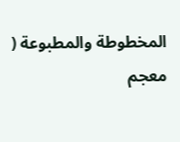المخطوطة والمطبوعة ( معجم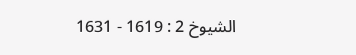الشيوخ 2 : 1619 - 1631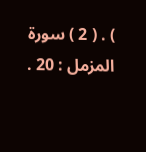) . ( 2 ) سورة المزمل : 20 .